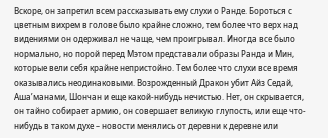Вскоре, он запретил всем рассказывать ему слухи о Ранде. Бороться с цветным вихрем в голове было крайне сложно, тем более что верх над видениями он одерживал не чаще, чем проигрывал. Иногда все было нормально, но порой перед Мэтом представали образы Ранда и Мин, которые вели себя крайне непристойно. Тем более что слухи все время оказывались неодинаковыми. Возрожденный Дракон убит Айз Седай, Аша’манами, Шончан и еще какой-нибудь нечистью. Нет, он скрывается, он тайно собирает армию, он совершает великую глупость, или еще что-нибудь в таком духе – новости менялись от деревни к деревне или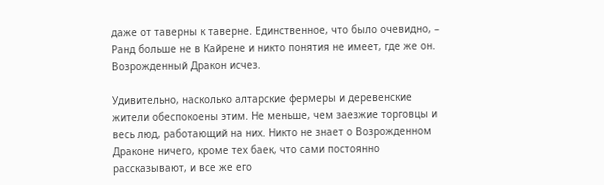даже от таверны к таверне. Единственное, что было очевидно, – Ранд больше не в Кайрене и никто понятия не имеет, где же он. Возрожденный Дракон исчез.

Удивительно, насколько алтарские фермеры и деревенские жители обеспокоены этим. Не меньше, чем заезжие торговцы и весь люд, работающий на них. Никто не знает о Возрожденном Драконе ничего, кроме тех баек, что сами постоянно рассказывают, и все же его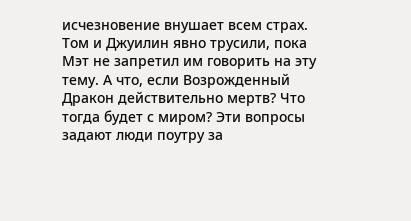исчезновение внушает всем страх. Том и Джуилин явно трусили, пока Мэт не запретил им говорить на эту тему. А что, если Возрожденный Дракон действительно мертв? Что тогда будет с миром? Эти вопросы задают люди поутру за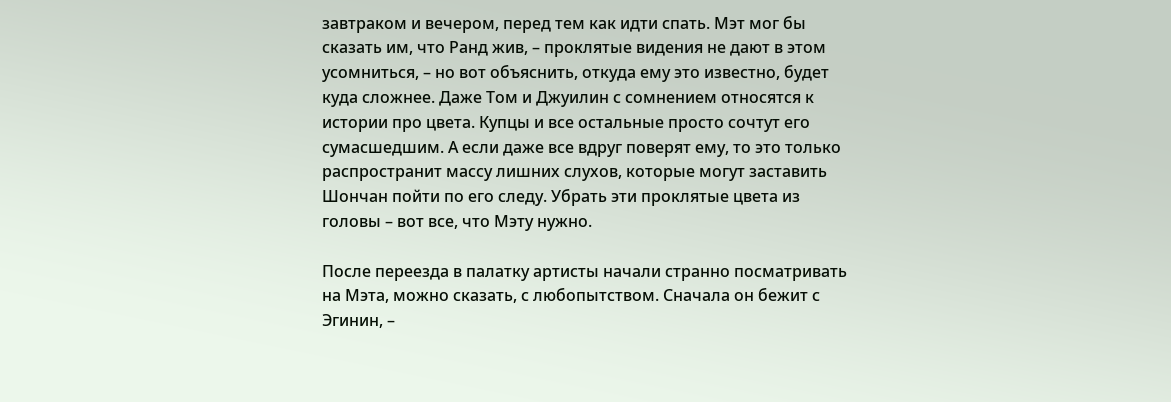завтраком и вечером, перед тем как идти спать. Мэт мог бы сказать им, что Ранд жив, – проклятые видения не дают в этом усомниться, – но вот объяснить, откуда ему это известно, будет куда сложнее. Даже Том и Джуилин с сомнением относятся к истории про цвета. Купцы и все остальные просто сочтут его сумасшедшим. А если даже все вдруг поверят ему, то это только распространит массу лишних слухов, которые могут заставить Шончан пойти по его следу. Убрать эти проклятые цвета из головы – вот все, что Мэту нужно.

После переезда в палатку артисты начали странно посматривать на Мэта, можно сказать, с любопытством. Сначала он бежит с Эгинин, –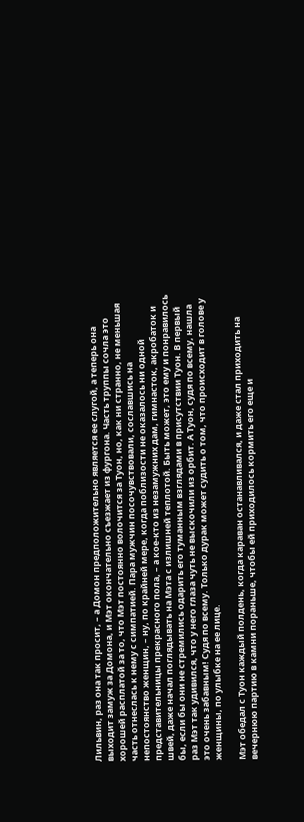Лильвин, раз она так просит, – а Домон предположительно является ее слугой, а теперь она выходит замуж за Домона, и Мэт окончательно съезжает из фургона. Часть труппы сочла это хорошей расплатой за то, что Мэт постоянно волочится за Туон, но, как ни странно, не меньшая часть отнеслась к нему с симпатией. Пара мужчин посочувствовали, сославшись на непостоянство женщин, – ну, по крайней мере, когда поблизости не оказалось ни одной представительницы прекрасного пола, – а кое-кто из незамужних дам, гимнасток, акробаток и швей, даже начал поглядывать на Мэта с излишней теплотой. Быть может, это ему и понравилось бы, если бы они не стремились одарить его туманным взглядами в присутствии Туон. В первый раз Мэт так удивился, что у него глаза чуть не выскочили из орбит. А Туон, судя по всему, нашла это очень забавным! Судя по всему. Только дурак может судить о том, что происходит в голове у женщины, по улыбке на ее лице.

Мэт обедал с Туон каждый полдень, когда караван останавливался, и даже стал приходить на вечернюю партию в камни пораньше, чтобы ей приходилось кормить его еще и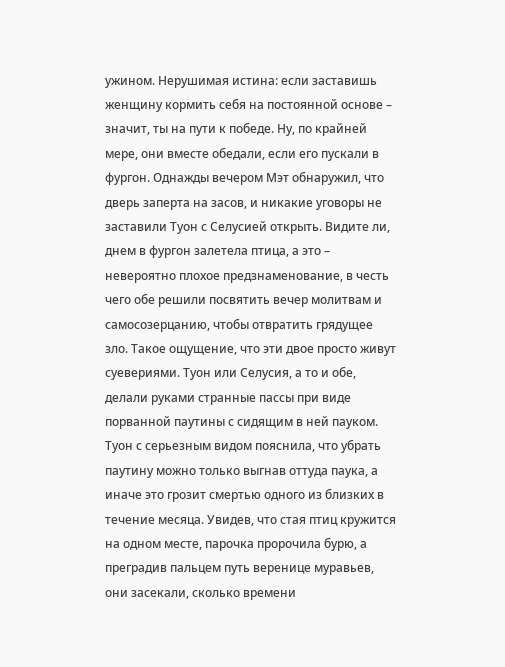ужином. Нерушимая истина: если заставишь женщину кормить себя на постоянной основе – значит, ты на пути к победе. Ну, по крайней мере, они вместе обедали, если его пускали в фургон. Однажды вечером Мэт обнаружил, что дверь заперта на засов, и никакие уговоры не заставили Туон с Селусией открыть. Видите ли, днем в фургон залетела птица, а это – невероятно плохое предзнаменование, в честь чего обе решили посвятить вечер молитвам и самосозерцанию, чтобы отвратить грядущее зло. Такое ощущение, что эти двое просто живут суевериями. Туон или Селусия, а то и обе, делали руками странные пассы при виде порванной паутины с сидящим в ней пауком. Туон с серьезным видом пояснила, что убрать паутину можно только выгнав оттуда паука, а иначе это грозит смертью одного из близких в течение месяца. Увидев, что стая птиц кружится на одном месте, парочка пророчила бурю, а преградив пальцем путь веренице муравьев, они засекали, сколько времени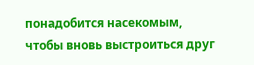понадобится насекомым, чтобы вновь выстроиться друг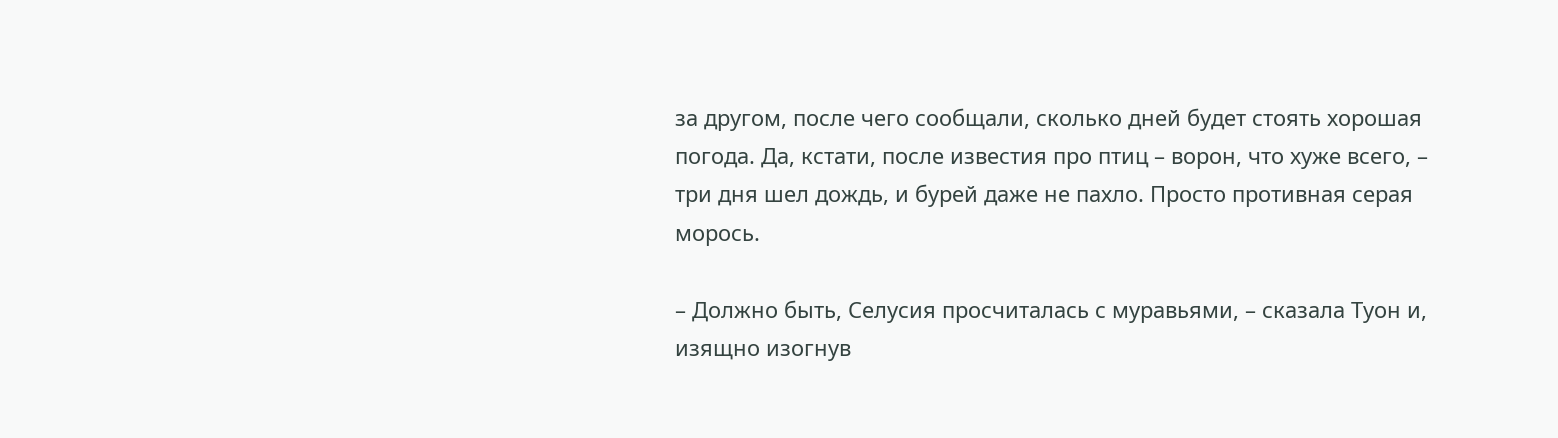за другом, после чего сообщали, сколько дней будет стоять хорошая погода. Да, кстати, после известия про птиц – ворон, что хуже всего, – три дня шел дождь, и бурей даже не пахло. Просто противная серая морось.

– Должно быть, Селусия просчиталась с муравьями, – сказала Туон и, изящно изогнув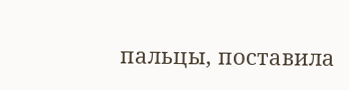пальцы, поставила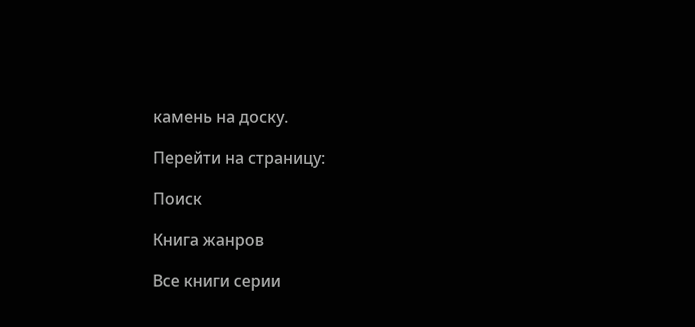камень на доску.

Перейти на страницу:

Поиск

Книга жанров

Все книги серии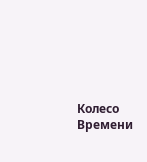Колесо Времени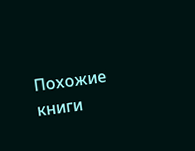Похожие книги